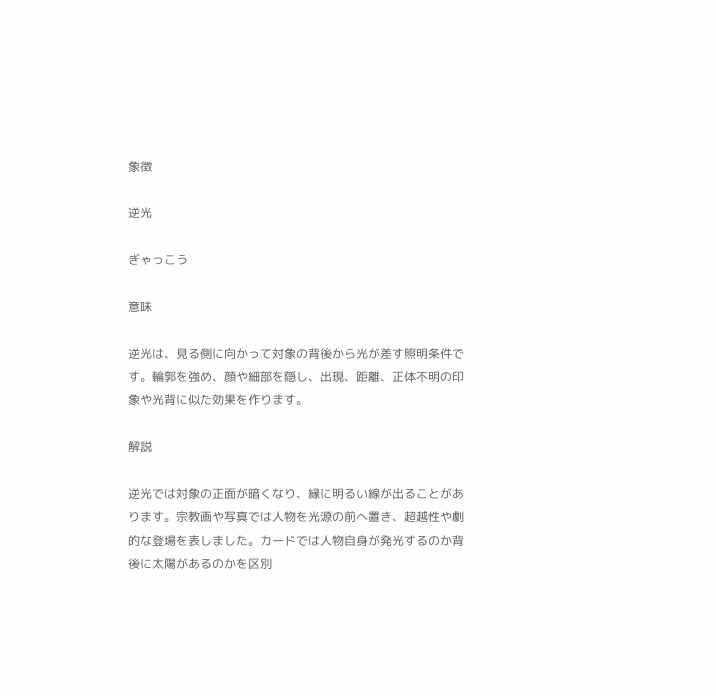象徴

逆光

ぎゃっこう

意味

逆光は、見る側に向かって対象の背後から光が差す照明条件です。輪郭を強め、顔や細部を隠し、出現、距離、正体不明の印象や光背に似た効果を作ります。

解説

逆光では対象の正面が暗くなり、縁に明るい線が出ることがあります。宗教画や写真では人物を光源の前へ置き、超越性や劇的な登場を表しました。カードでは人物自身が発光するのか背後に太陽があるのかを区別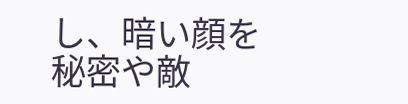し、暗い顔を秘密や敵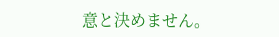意と決めません。